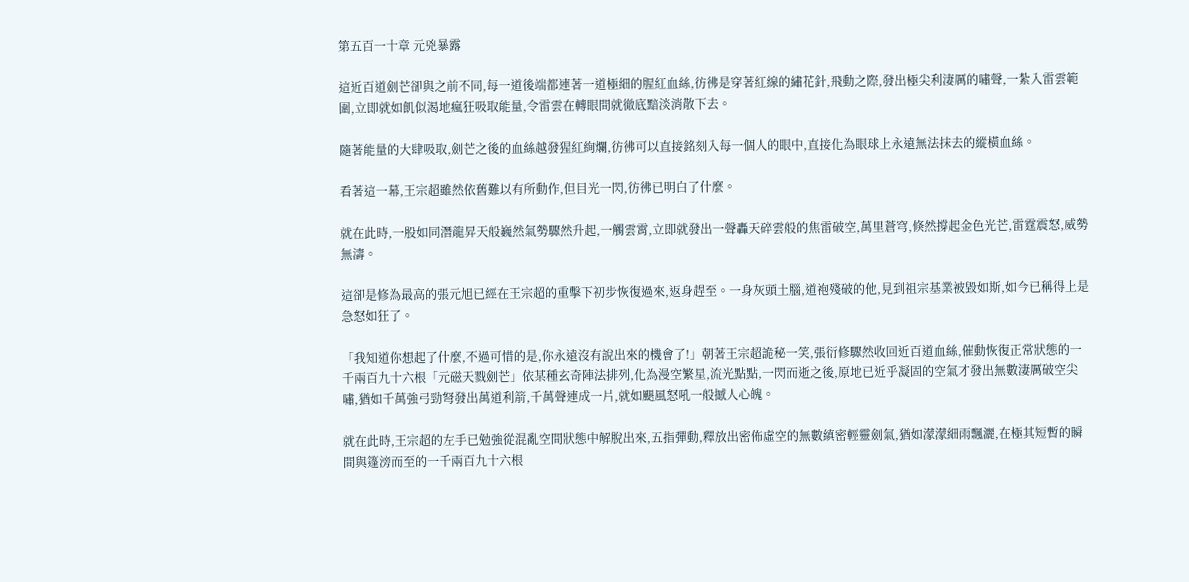第五百一十章 元兇暴露

這近百道劍芒卻與之前不同,每一道後端都連著一道極細的腥紅血絲,彷彿是穿著紅線的繡花針,飛動之際,發出極尖利淒厲的嘯聲,一紮入雷雲範圍,立即就如飢似渴地瘋狂吸取能量,令雷雲在轉眼間就徹底黯淡消散下去。

隨著能量的大肆吸取,劍芒之後的血絲越發猩紅絢爛,彷彿可以直接銘刻入每一個人的眼中,直接化為眼球上永遠無法抹去的縱橫血絲。

看著這一幕,王宗超雖然依舊難以有所動作,但目光一閃,彷彿已明白了什麼。

就在此時,一股如同潛龍昇天般巍然氣勢驟然升起,一觸雲霄,立即就發出一聲轟天碎雲般的焦雷破空,萬里蒼穹,倏然撐起金色光芒,雷霆震怒,威勢無濤。

這卻是修為最高的張元旭已經在王宗超的重擊下初步恢復過來,返身趕至。一身灰頭土腦,道袍殘破的他,見到祖宗基業被毀如斯,如今已稱得上是急怒如狂了。

「我知道你想起了什麼,不過可惜的是,你永遠沒有說出來的機會了!」朝著王宗超詭秘一笑,張衍修驟然收回近百道血絲,催動恢復正常狀態的一千兩百九十六根「元磁天戮劍芒」依某種玄奇陣法排列,化為漫空繁星,流光點點,一閃而逝之後,原地已近乎凝固的空氣才發出無數淒厲破空尖嘯,猶如千萬強弓勁弩發出萬道利箭,千萬聲連成一片,就如颶風怒吼一般撼人心魄。

就在此時,王宗超的左手已勉強從混亂空間狀態中解脫出來,五指彈動,釋放出密佈虛空的無數縝密輕靈劍氣,猶如濛濛細雨飄灑,在極其短暫的瞬間與篷滂而至的一千兩百九十六根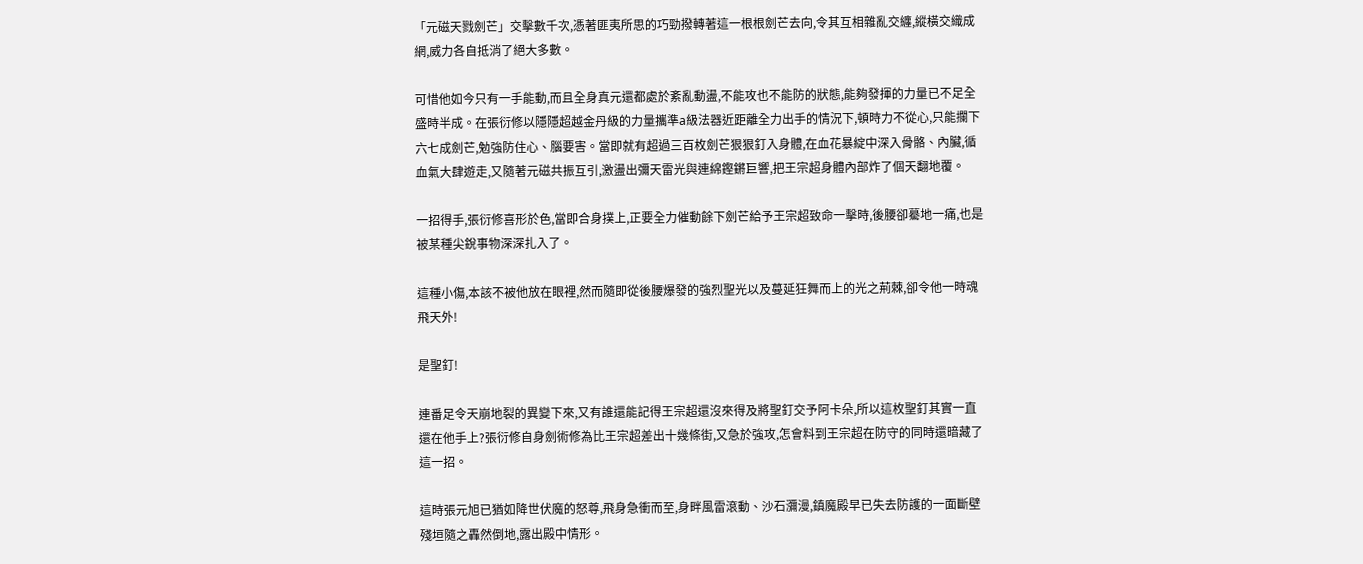「元磁天戮劍芒」交擊數千次,憑著匪夷所思的巧勁撥轉著這一根根劍芒去向,令其互相雜亂交纏,縱橫交織成網,威力各自抵消了絕大多數。

可惜他如今只有一手能動,而且全身真元還都處於紊亂動盪,不能攻也不能防的狀態,能夠發揮的力量已不足全盛時半成。在張衍修以隱隱超越金丹級的力量攜準a級法器近距離全力出手的情況下,頓時力不從心,只能攔下六七成劍芒,勉強防住心、腦要害。當即就有超過三百枚劍芒狠狠釘入身體,在血花暴綻中深入骨骼、內臟,循血氣大肆遊走,又隨著元磁共振互引,激盪出彌天雷光與連綿鏗鏘巨響,把王宗超身體內部炸了個天翻地覆。

一招得手,張衍修喜形於色,當即合身撲上,正要全力催動餘下劍芒給予王宗超致命一擊時,後腰卻驀地一痛,也是被某種尖銳事物深深扎入了。

這種小傷,本該不被他放在眼裡,然而隨即從後腰爆發的強烈聖光以及蔓延狂舞而上的光之荊棘,卻令他一時魂飛天外!

是聖釘!

連番足令天崩地裂的異變下來,又有誰還能記得王宗超還沒來得及將聖釘交予阿卡朵,所以這枚聖釘其實一直還在他手上?張衍修自身劍術修為比王宗超差出十幾條街,又急於強攻,怎會料到王宗超在防守的同時還暗藏了這一招。

這時張元旭已猶如降世伏魔的怒尊,飛身急衝而至,身畔風雷滾動、沙石瀰漫,鎮魔殿早已失去防護的一面斷壁殘垣隨之轟然倒地,露出殿中情形。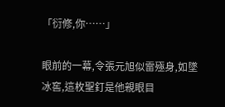「衍修,你……」

眼前的一幕,令張元旭似雷殛身,如墜冰窖,這枚聖釘是他親眼目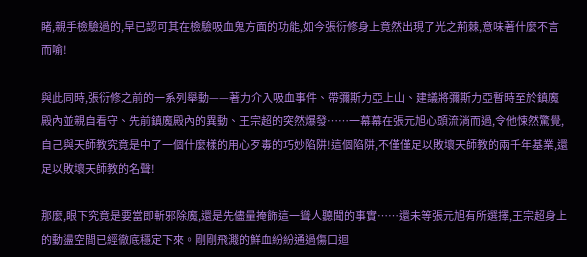睹,親手檢驗過的,早已認可其在檢驗吸血鬼方面的功能,如今張衍修身上竟然出現了光之荊棘,意味著什麼不言而喻!

與此同時,張衍修之前的一系列舉動——著力介入吸血事件、帶彌斯力亞上山、建議將彌斯力亞暫時至於鎮魔殿內並親自看守、先前鎮魔殿內的異動、王宗超的突然爆發……一幕幕在張元旭心頭流淌而過,令他悚然驚覺,自己與天師教究竟是中了一個什麼樣的用心歹毒的巧妙陷阱!這個陷阱,不僅僅足以敗壞天師教的兩千年基業,還足以敗壞天師教的名聲!

那麼,眼下究竟是要當即斬邪除魔,還是先儘量掩飾這一聳人聽聞的事實……還未等張元旭有所選擇,王宗超身上的動盪空間已經徹底穩定下來。剛剛飛濺的鮮血紛紛通過傷口迴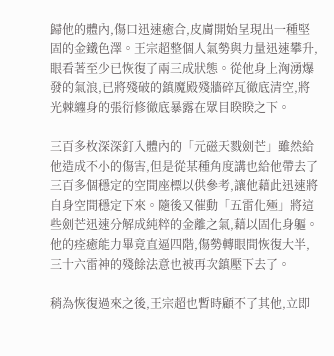歸他的體內,傷口迅速癒合,皮膚開始呈現出一種堅固的金鐵色澤。王宗超整個人氣勢與力量迅速攀升,眼看著至少已恢復了兩三成狀態。從他身上洶湧爆發的氣浪,已將殘破的鎮魔殿殘牆碎瓦徹底清空,將光棘纏身的張衍修徹底暴露在眾目睽睽之下。

三百多枚深深釘入體內的「元磁天戮劍芒」雖然給他造成不小的傷害,但是從某種角度講也給他帶去了三百多個穩定的空間座標以供參考,讓他藉此迅速將自身空間穩定下來。隨後又催動「五雷化殛」將這些劍芒迅速分解成純粹的金離之氣,藉以固化身軀。他的痊癒能力畢竟直逼四階,傷勢轉眼間恢復大半,三十六雷神的殘餘法意也被再次鎮壓下去了。

稍為恢復過來之後,王宗超也暫時顧不了其他,立即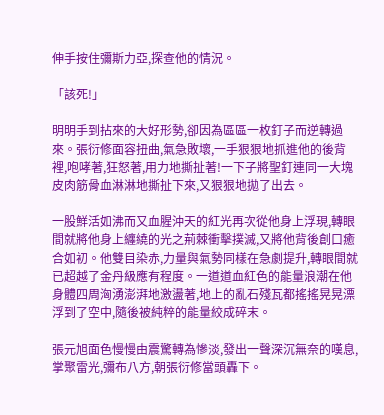伸手按住彌斯力亞,探查他的情況。

「該死!」

明明手到拈來的大好形勢,卻因為區區一枚釘子而逆轉過來。張衍修面容扭曲,氣急敗壞,一手狠狠地抓進他的後背裡,咆哮著,狂怒著,用力地撕扯著!一下子將聖釘連同一大塊皮肉筋骨血淋淋地撕扯下來,又狠狠地拋了出去。

一股鮮活如沸而又血腥沖天的紅光再次從他身上浮現,轉眼間就將他身上纏繞的光之荊棘衝擊撲滅,又將他背後創口癒合如初。他雙目染赤,力量與氣勢同樣在急劇提升,轉眼間就已超越了金丹級應有程度。一道道血紅色的能量浪潮在他身體四周洶湧澎湃地激盪著,地上的亂石殘瓦都搖搖晃晃漂浮到了空中,隨後被純粹的能量絞成碎末。

張元旭面色慢慢由震驚轉為慘淡,發出一聲深沉無奈的嘆息,掌聚雷光,彌布八方,朝張衍修當頭轟下。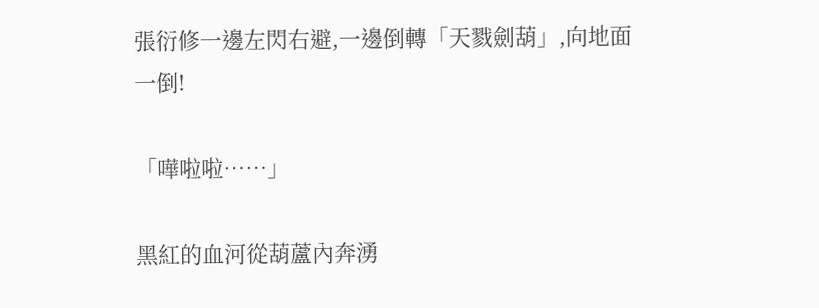張衍修一邊左閃右避,一邊倒轉「天戮劍葫」,向地面一倒!

「嘩啦啦……」

黑紅的血河從葫蘆內奔湧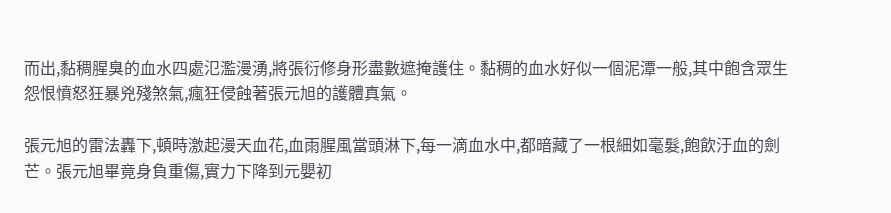而出,黏稠腥臭的血水四處氾濫漫湧,將張衍修身形盡數遮掩護住。黏稠的血水好似一個泥潭一般,其中飽含眾生怨恨憤怒狂暴兇殘煞氣,瘋狂侵蝕著張元旭的護體真氣。

張元旭的雷法轟下,頓時激起漫天血花,血雨腥風當頭淋下,每一滴血水中,都暗藏了一根細如毫髮,飽飲汙血的劍芒。張元旭畢竟身負重傷,實力下降到元嬰初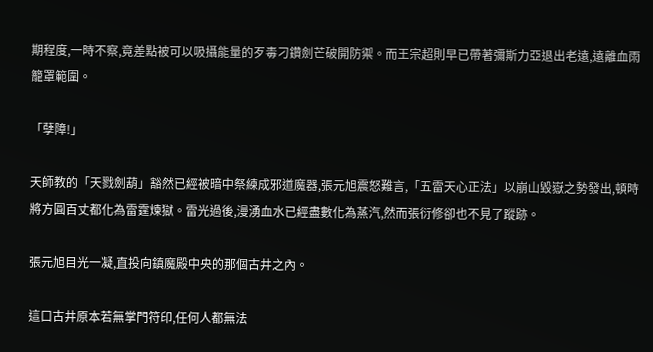期程度,一時不察,竟差點被可以吸攝能量的歹毒刁鑽劍芒破開防禦。而王宗超則早已帶著彌斯力亞退出老遠,遠離血雨籠罩範圍。

「孽障!」

天師教的「天戮劍葫」豁然已經被暗中祭練成邪道魔器,張元旭震怒難言,「五雷天心正法」以崩山毀嶽之勢發出,頓時將方圓百丈都化為雷霆煉獄。雷光過後,漫湧血水已經盡數化為蒸汽,然而張衍修卻也不見了蹤跡。

張元旭目光一凝,直投向鎮魔殿中央的那個古井之內。

這口古井原本若無掌門符印,任何人都無法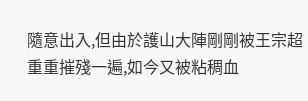隨意出入,但由於護山大陣剛剛被王宗超重重摧殘一遍,如今又被粘稠血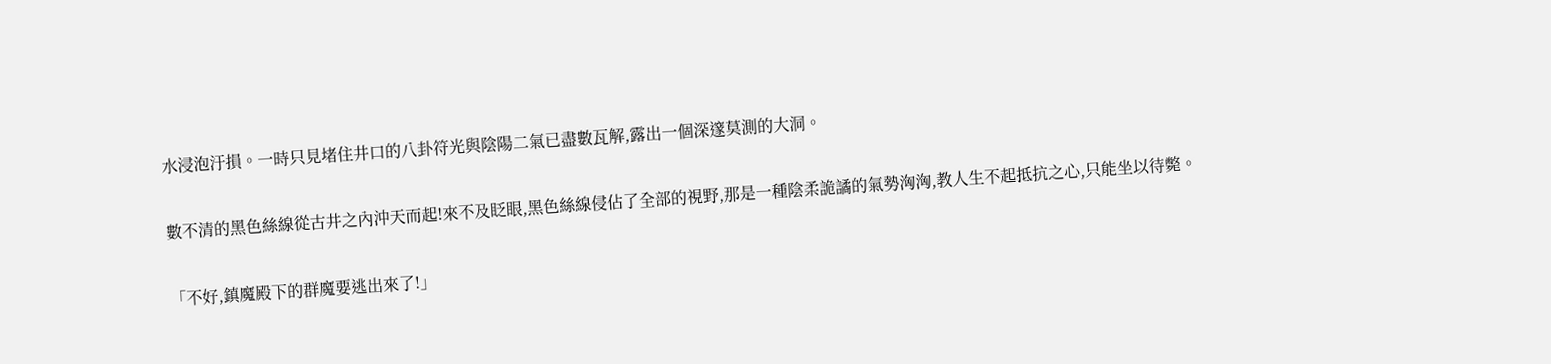水浸泡汙損。一時只見堵住井口的八卦符光與陰陽二氣已盡數瓦解,露出一個深邃莫測的大洞。

數不清的黑色絲線從古井之內沖天而起!來不及眨眼,黑色絲線侵佔了全部的視野,那是一種陰柔詭譎的氣勢洶洶,教人生不起抵抗之心,只能坐以待斃。

「不好,鎮魔殿下的群魔要逃出來了!」